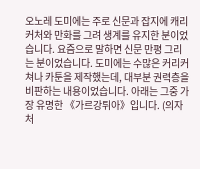오노레 도미에는 주로 신문과 잡지에 캐리커처와 만화를 그려 생계를 유지한 분이었습니다. 요즘으로 말하면 신문 만평 그리는 분이었습니다. 도미에는 수많은 커리커쳐나 카툰을 제작했는데, 대부분 권력층을 비판하는 내용이었습니다. 아래는 그중 가장 유명한 《가르강튀아》입니다. (의자처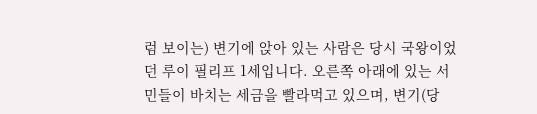럼 보이는) 변기에 앉아 있는 사람은 당시 국왕이었던 루이 필리프 1세입니다. 오른쪽 아래에 있는 서민들이 바치는 세금을 빨라먹고 있으며, 변기(당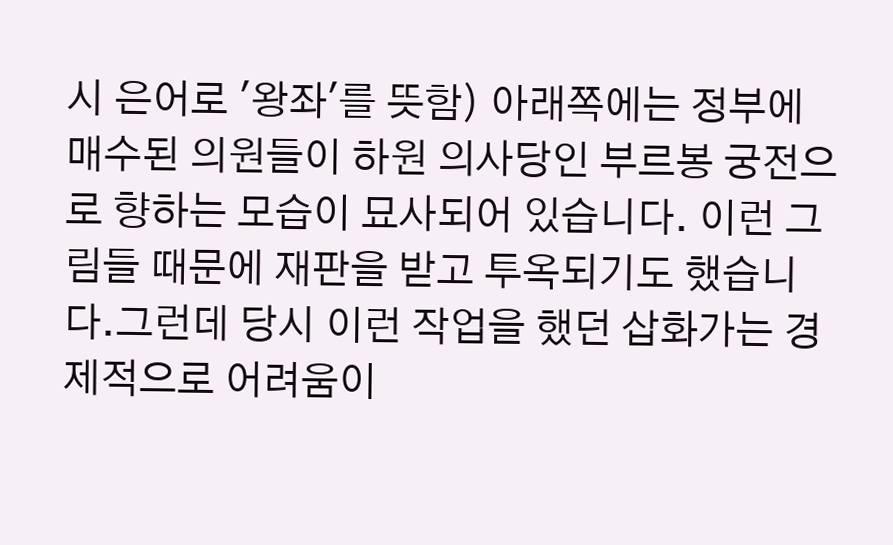시 은어로 '왕좌'를 뜻함) 아래쪽에는 정부에 매수된 의원들이 하원 의사당인 부르봉 궁전으로 향하는 모습이 묘사되어 있습니다. 이런 그림들 때문에 재판을 받고 투옥되기도 했습니다.그런데 당시 이런 작업을 했던 삽화가는 경제적으로 어려움이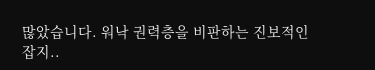많았습니다. 워낙 권력층을 비판하는 진보적인 잡지..